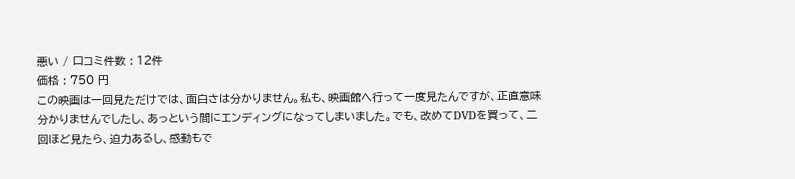悪い / 口コミ件数 : 12件
価格 : 750 円
この映画は一回見ただけでは、面白さは分かりません。私も、映画館へ行って一度見たんですが、正直意味分かりませんでしたし、あっという間にエンディングになってしまいました。でも、改めてDVDを買って、二回ほど見たら、迫力あるし、感動もで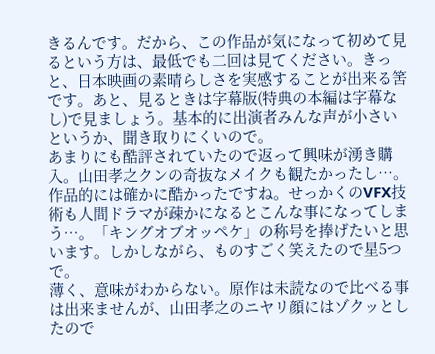きるんです。だから、この作品が気になって初めて見るという方は、最低でも二回は見てください。きっと、日本映画の素晴らしさを実感することが出来る筈です。あと、見るときは字幕版(特典の本編は字幕なし)で見ましょう。基本的に出演者みんな声が小さいというか、聞き取りにくいので。
あまりにも酷評されていたので返って興味が湧き購入。山田孝之クンの奇抜なメイクも観たかったし…。作品的には確かに酷かったですね。せっかくのVFX技術も人間ドラマが疎かになるとこんな事になってしまう…。「キングオブオッペケ」の称号を捧げたいと思います。しかしながら、ものすごく笑えたので星5つで。
薄く、意味がわからない。原作は未読なので比べる事は出来ませんが、山田孝之のニヤリ顔にはゾクッとしたので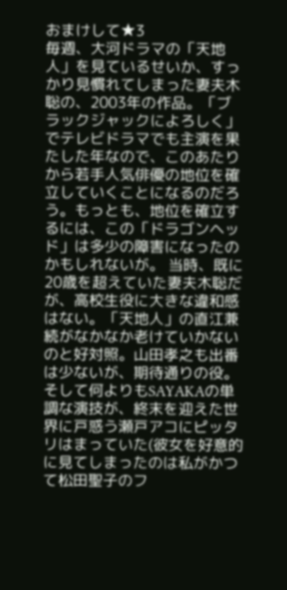おまけして★3
毎週、大河ドラマの「天地人」を見ているせいか、すっかり見慣れてしまった妻夫木聡の、2003年の作品。「ブラックジャックによろしく」でテレビドラマでも主演を果たした年なので、このあたりから若手人気俳優の地位を確立していくことになるのだろう。もっとも、地位を確立するには、この「ドラゴンヘッド」は多少の障害になったのかもしれないが。 当時、既に20歳を超えていた妻夫木聡だが、高校生役に大きな違和感はない。「天地人」の直江兼続がなかなか老けていかないのと好対照。山田孝之も出番は少ないが、期待通りの役。そして何よりもSAYAKAの単調な演技が、終末を迎えた世界に戸惑う瀬戸アコにピッタリはまっていた(彼女を好意的に見てしまったのは私がかつて松田聖子のフ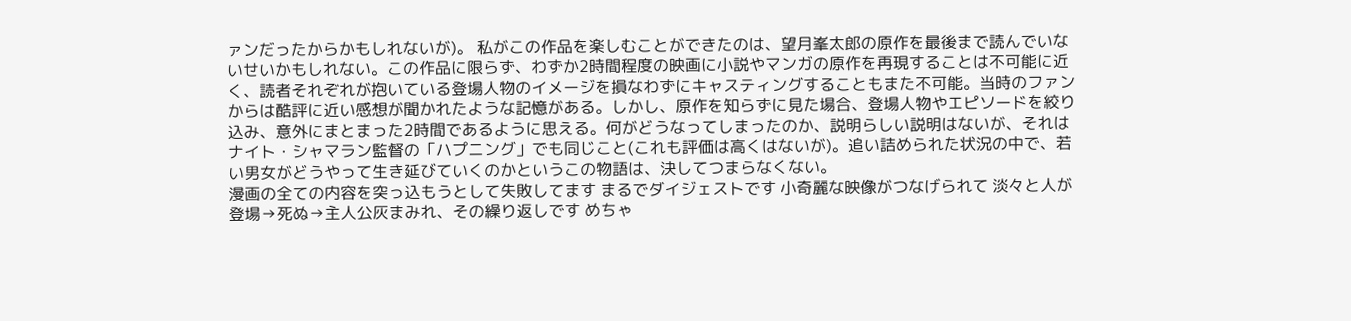ァンだったからかもしれないが)。 私がこの作品を楽しむことができたのは、望月峯太郎の原作を最後まで読んでいないせいかもしれない。この作品に限らず、わずか2時間程度の映画に小説やマンガの原作を再現することは不可能に近く、読者それぞれが抱いている登場人物のイメージを損なわずにキャスティングすることもまた不可能。当時のファンからは酷評に近い感想が聞かれたような記憶がある。しかし、原作を知らずに見た場合、登場人物やエピソードを絞り込み、意外にまとまった2時間であるように思える。何がどうなってしまったのか、説明らしい説明はないが、それはナイト・シャマラン監督の「ハプニング」でも同じこと(これも評価は高くはないが)。追い詰められた状況の中で、若い男女がどうやって生き延びていくのかというこの物語は、決してつまらなくない。
漫画の全ての内容を突っ込もうとして失敗してます まるでダイジェストです 小奇麗な映像がつなげられて 淡々と人が登場→死ぬ→主人公灰まみれ、その繰り返しです めちゃ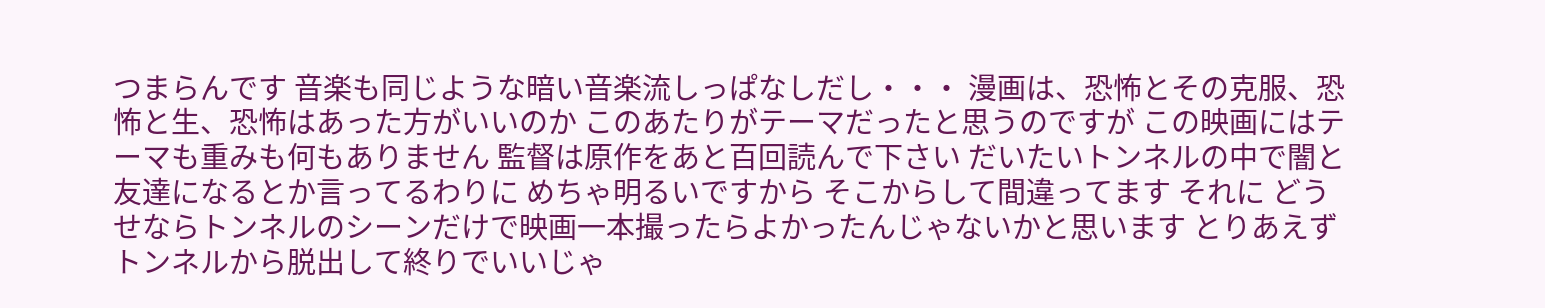つまらんです 音楽も同じような暗い音楽流しっぱなしだし・・・ 漫画は、恐怖とその克服、恐怖と生、恐怖はあった方がいいのか このあたりがテーマだったと思うのですが この映画にはテーマも重みも何もありません 監督は原作をあと百回読んで下さい だいたいトンネルの中で闇と友達になるとか言ってるわりに めちゃ明るいですから そこからして間違ってます それに どうせならトンネルのシーンだけで映画一本撮ったらよかったんじゃないかと思います とりあえずトンネルから脱出して終りでいいじゃ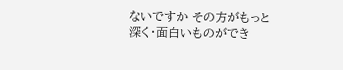ないですか その方がもっと深く・面白いものができ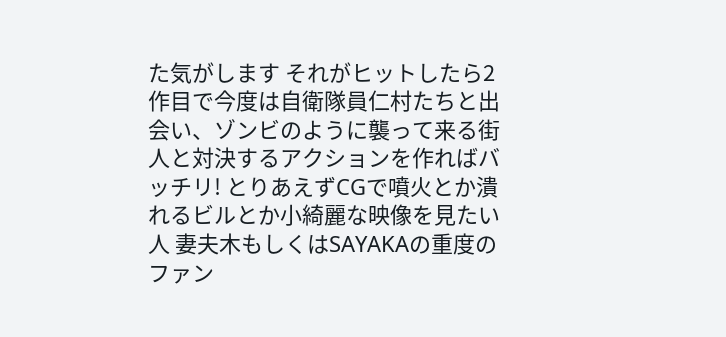た気がします それがヒットしたら2作目で今度は自衛隊員仁村たちと出会い、ゾンビのように襲って来る街人と対決するアクションを作ればバッチリ! とりあえずCGで噴火とか潰れるビルとか小綺麗な映像を見たい人 妻夫木もしくはSAYAKAの重度のファン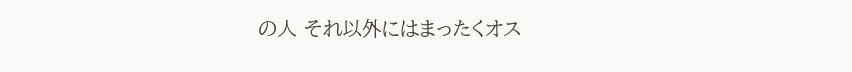の人 それ以外にはまったくオス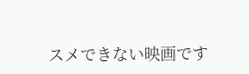スメできない映画です